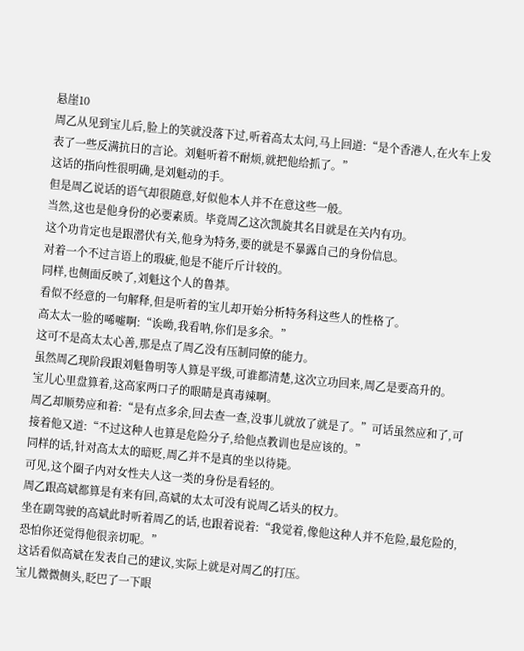悬崖10
周乙从见到宝儿后,脸上的笑就没落下过,听着高太太问,马上回道:“是个香港人,在火车上发表了一些反满抗日的言论。刘魁听着不耐烦,就把他给抓了。”
这话的指向性很明确,是刘魁动的手。
但是周乙说话的语气却很随意,好似他本人并不在意这些一般。
当然,这也是他身份的必要素质。毕竟周乙这次凯旋其名目就是在关内有功。
这个功肯定也是跟潜伏有关,他身为特务,要的就是不暴露自己的身份信息。
对着一个不过言语上的瑕疵,他是不能斤斤计较的。
同样,也侧面反映了,刘魁这个人的鲁莽。
看似不经意的一句解释,但是听着的宝儿却开始分析特务科这些人的性格了。
高太太一脸的唏嘘啊:“诶呦,我看呐,你们是多余。”
这可不是高太太心善,那是点了周乙没有压制同僚的能力。
虽然周乙现阶段跟刘魁鲁明等人算是平级,可谁都清楚,这次立功回来,周乙是要高升的。
宝儿心里盘算着,这高家两口子的眼睛是真毒辣啊。
周乙却顺势应和着:“是有点多余,回去查一查,没事儿就放了就是了。”可话虽然应和了,可接着他又道:“不过这种人也算是危险分子,给他点教训也是应该的。”
同样的话,针对高太太的暗贬,周乙并不是真的坐以待毙。
可见,这个圈子内对女性夫人这一类的身份是看轻的。
周乙跟高斌都算是有来有回,高斌的太太可没有说周乙话头的权力。
坐在副驾驶的高斌此时听着周乙的话,也跟着说着:“我觉着,像他这种人并不危险,最危险的,恐怕你还觉得他很亲切呢。”
这话看似高斌在发表自己的建议,实际上就是对周乙的打压。
宝儿微微侧头,眨巴了一下眼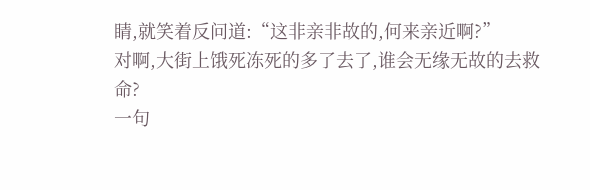睛,就笑着反问道:“这非亲非故的,何来亲近啊?”
对啊,大街上饿死冻死的多了去了,谁会无缘无故的去救命?
一句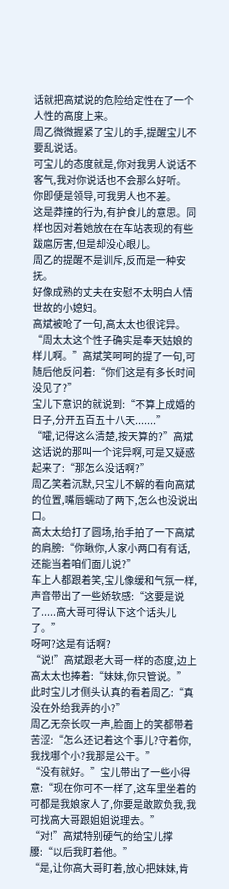话就把高斌说的危险给定性在了一个人性的高度上来。
周乙微微握紧了宝儿的手,提醒宝儿不要乱说话。
可宝儿的态度就是,你对我男人说话不客气,我对你说话也不会那么好听。
你即便是领导,可我男人也不差。
这是莽撞的行为,有护食儿的意思。同样也因对着她放在在车站表现的有些跋扈厉害,但是却没心眼儿。
周乙的提醒不是训斥,反而是一种安抚。
好像成熟的丈夫在安慰不太明白人情世故的小媳妇。
高斌被呛了一句,高太太也很诧异。
“周太太这个性子确实是奉天姑娘的样儿啊。”高斌笑呵呵的提了一句,可随后他反问着:“你们这是有多长时间没见了?”
宝儿下意识的就说到:“不算上成婚的日子,分开五百五十八天.......”
“嚯,记得这么清楚,按天算的?”高斌这话说的那叫一个诧异啊,可是又疑惑起来了:“那怎么没话啊?”
周乙笑着沉默,只宝儿不解的看向高斌的位置,嘴唇蠕动了两下,怎么也没说出口。
高太太给打了圆场,抬手拍了一下高斌的肩膀:“你瞅你,人家小两口有有话,还能当着咱们面儿说?”
车上人都跟着笑,宝儿像缓和气氛一样,声音带出了一些娇软感:“这要是说了.....高大哥可得认下这个话头儿了。”
呀呵?这是有话啊?
“说!”高斌跟老大哥一样的态度,边上高太太也捧着:“妹妹,你只管说。”
此时宝儿才侧头认真的看着周乙:“真没在外给我弄的小?”
周乙无奈长叹一声,脸面上的笑都带着苦涩:“怎么还记着这个事儿?守着你,我找哪个小?我那是公干。”
“没有就好。”宝儿带出了一些小得意:“现在你可不一样了,这车里坐着的可都是我娘家人了,你要是敢欺负我,我可找高大哥跟姐姐说理去。”
“对!”高斌特别硬气的给宝儿撑腰:“以后我盯着他。”
“是,让你高大哥盯着,放心把妹妹,肯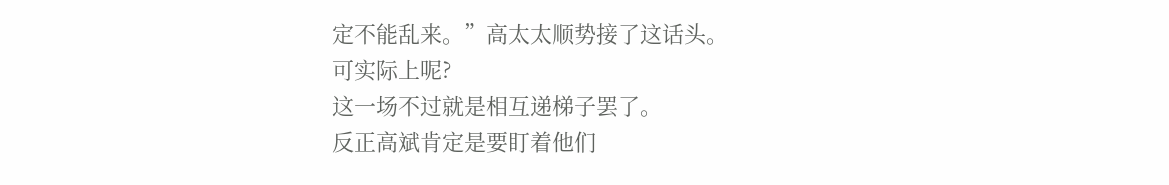定不能乱来。”高太太顺势接了这话头。
可实际上呢?
这一场不过就是相互递梯子罢了。
反正高斌肯定是要盯着他们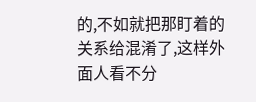的,不如就把那盯着的关系给混淆了,这样外面人看不分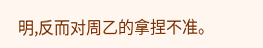明,反而对周乙的拿捏不准。